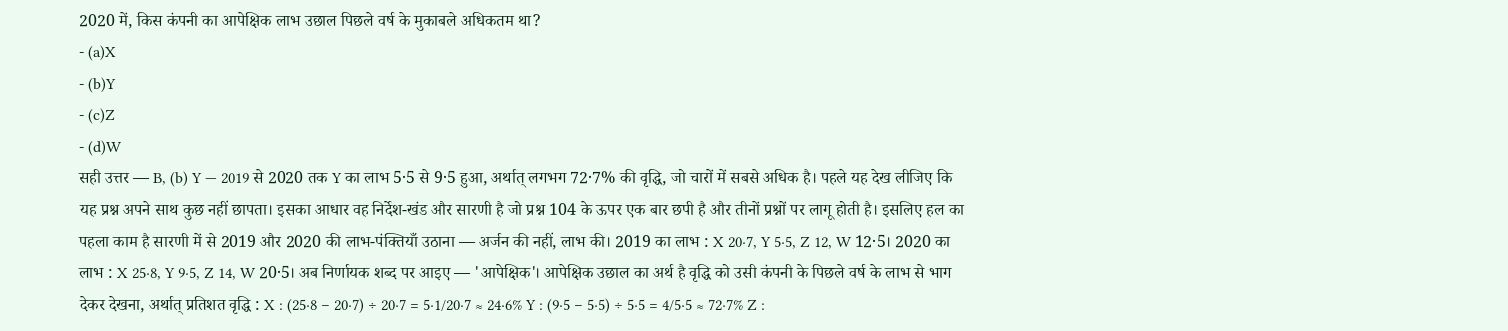2020 में, किस कंपनी का आपेक्षिक लाभ उछाल पिछले वर्ष के मुकाबले अधिकतम था?
- (a)X
- (b)Y
- (c)Z
- (d)W
सही उत्तर — B, (b) Y — 2019 से 2020 तक Y का लाभ 5·5 से 9·5 हुआ, अर्थात् लगभग 72·7% की वृद्धि, जो चारों में सबसे अधिक है। पहले यह देख लीजिए कि यह प्रश्न अपने साथ कुछ नहीं छापता। इसका आधार वह निर्देश-खंड और सारणी है जो प्रश्न 104 के ऊपर एक बार छपी है और तीनों प्रश्नों पर लागू होती है। इसलिए हल का पहला काम है सारणी में से 2019 और 2020 की लाभ-पंक्तियाँ उठाना — अर्जन की नहीं, लाभ की। 2019 का लाभ : X 20·7, Y 5·5, Z 12, W 12·5। 2020 का लाभ : X 25·8, Y 9·5, Z 14, W 20·5। अब निर्णायक शब्द पर आइए — 'आपेक्षिक'। आपेक्षिक उछाल का अर्थ है वृद्धि को उसी कंपनी के पिछले वर्ष के लाभ से भाग देकर देखना, अर्थात् प्रतिशत वृद्धि : X : (25·8 − 20·7) ÷ 20·7 = 5·1/20·7 ≈ 24·6% Y : (9·5 − 5·5) ÷ 5·5 = 4/5·5 ≈ 72·7% Z :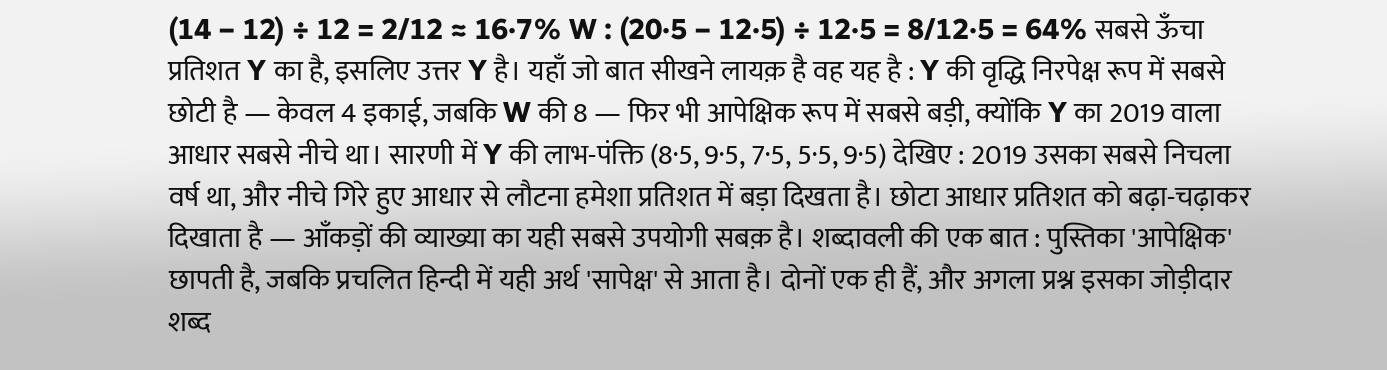(14 − 12) ÷ 12 = 2/12 ≈ 16·7% W : (20·5 − 12·5) ÷ 12·5 = 8/12·5 = 64% सबसे ऊँचा प्रतिशत Y का है, इसलिए उत्तर Y है। यहाँ जो बात सीखने लायक़ है वह यह है : Y की वृद्धि निरपेक्ष रूप में सबसे छोटी है — केवल 4 इकाई, जबकि W की 8 — फिर भी आपेक्षिक रूप में सबसे बड़ी, क्योंकि Y का 2019 वाला आधार सबसे नीचे था। सारणी में Y की लाभ-पंक्ति (8·5, 9·5, 7·5, 5·5, 9·5) देखिए : 2019 उसका सबसे निचला वर्ष था, और नीचे गिरे हुए आधार से लौटना हमेशा प्रतिशत में बड़ा दिखता है। छोटा आधार प्रतिशत को बढ़ा-चढ़ाकर दिखाता है — आँकड़ों की व्याख्या का यही सबसे उपयोगी सबक़ है। शब्दावली की एक बात : पुस्तिका 'आपेक्षिक' छापती है, जबकि प्रचलित हिन्दी में यही अर्थ 'सापेक्ष' से आता है। दोनों एक ही हैं, और अगला प्रश्न इसका जोड़ीदार शब्द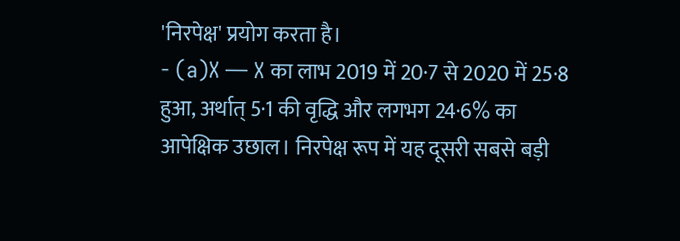'निरपेक्ष' प्रयोग करता है।
- (a)X — X का लाभ 2019 में 20·7 से 2020 में 25·8 हुआ, अर्थात् 5·1 की वृद्धि और लगभग 24·6% का आपेक्षिक उछाल। निरपेक्ष रूप में यह दूसरी सबसे बड़ी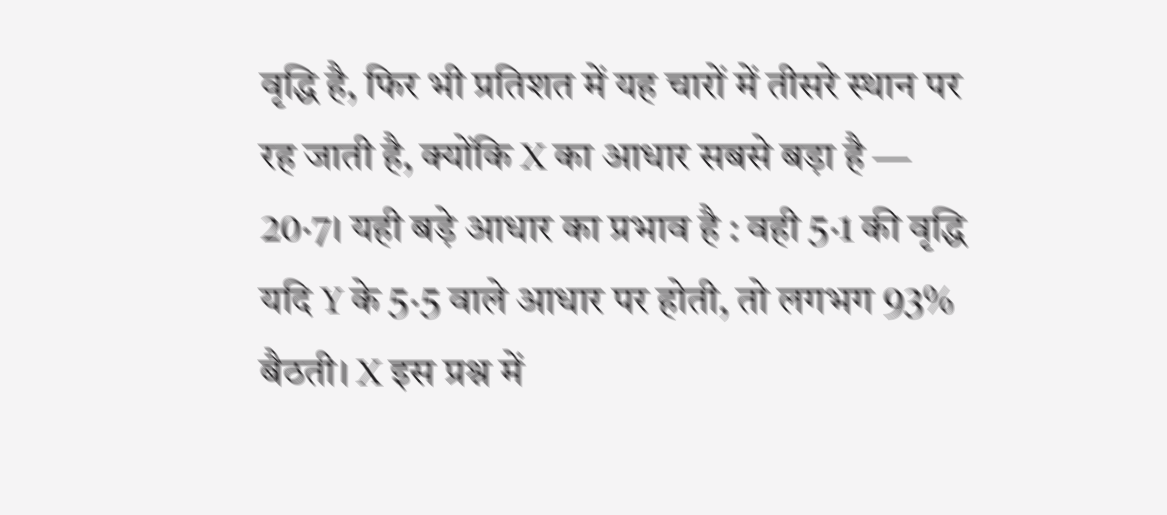वृद्धि है, फिर भी प्रतिशत में यह चारों में तीसरे स्थान पर रह जाती है, क्योंकि X का आधार सबसे बड़ा है — 20·7। यही बड़े आधार का प्रभाव है : वही 5·1 की वृद्धि यदि Y के 5·5 वाले आधार पर होती, तो लगभग 93% बैठती। X इस प्रश्न में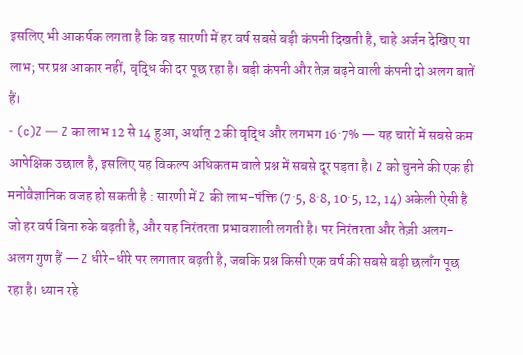इसलिए भी आकर्षक लगता है कि वह सारणी में हर वर्ष सबसे बड़ी कंपनी दिखती है, चाहे अर्जन देखिए या लाभ; पर प्रश्न आकार नहीं, वृद्धि की दर पूछ रहा है। बड़ी कंपनी और तेज़ बढ़ने वाली कंपनी दो अलग बातें हैं।
- (c)Z — Z का लाभ 12 से 14 हुआ, अर्थात् 2 की वृद्धि और लगभग 16·7% — यह चारों में सबसे कम आपेक्षिक उछाल है, इसलिए यह विकल्प अधिकतम वाले प्रश्न में सबसे दूर पड़ता है। Z को चुनने की एक ही मनोवैज्ञानिक वजह हो सकती है : सारणी में Z की लाभ-पंक्ति (7·5, 8·8, 10·5, 12, 14) अकेली ऐसी है जो हर वर्ष बिना रुके बढ़ती है, और यह निरंतरता प्रभावशाली लगती है। पर निरंतरता और तेज़ी अलग-अलग गुण हैं — Z धीरे-धीरे पर लगातार बढ़ती है, जबकि प्रश्न किसी एक वर्ष की सबसे बड़ी छलाँग पूछ रहा है। ध्यान रहे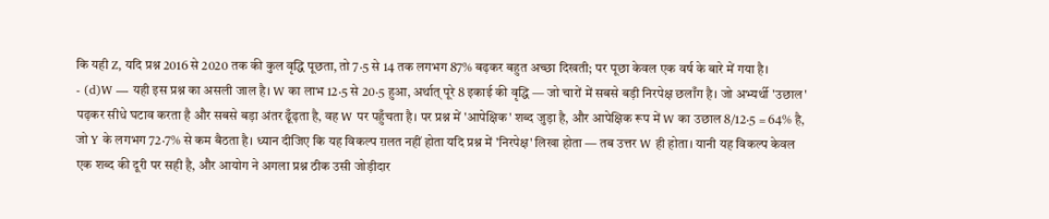कि यही Z, यदि प्रश्न 2016 से 2020 तक की कुल वृद्धि पूछता, तो 7·5 से 14 तक लगभग 87% बढ़कर बहुत अच्छा दिखती; पर पूछा केवल एक वर्ष के बारे में गया है।
- (d)W — यही इस प्रश्न का असली जाल है। W का लाभ 12·5 से 20·5 हुआ, अर्थात् पूरे 8 इकाई की वृद्धि — जो चारों में सबसे बड़ी निरपेक्ष छलाँग है। जो अभ्यर्थी 'उछाल' पढ़कर सीधे घटाव करता है और सबसे बड़ा अंतर ढूँढ़ता है, वह W पर पहुँचता है। पर प्रश्न में 'आपेक्षिक' शब्द जुड़ा है, और आपेक्षिक रूप में W का उछाल 8/12·5 = 64% है, जो Y के लगभग 72·7% से कम बैठता है। ध्यान दीजिए कि यह विकल्प ग़लत नहीं होता यदि प्रश्न में 'निरपेक्ष' लिखा होता — तब उत्तर W ही होता। यानी यह विकल्प केवल एक शब्द की दूरी पर सही है, और आयोग ने अगला प्रश्न ठीक उसी जोड़ीदार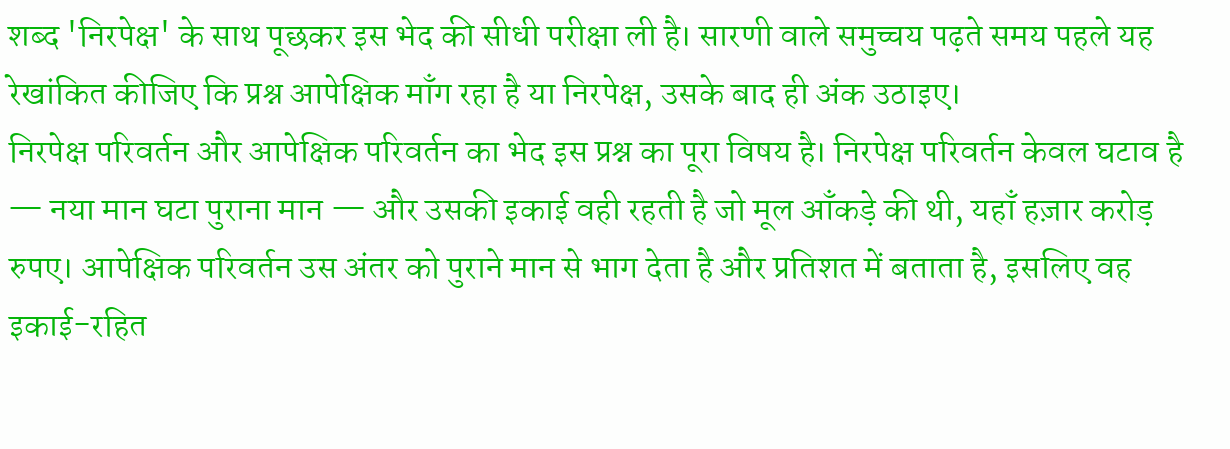शब्द 'निरपेक्ष' के साथ पूछकर इस भेद की सीधी परीक्षा ली है। सारणी वाले समुच्चय पढ़ते समय पहले यह रेखांकित कीजिए कि प्रश्न आपेक्षिक माँग रहा है या निरपेक्ष, उसके बाद ही अंक उठाइए।
निरपेक्ष परिवर्तन और आपेक्षिक परिवर्तन का भेद इस प्रश्न का पूरा विषय है। निरपेक्ष परिवर्तन केवल घटाव है — नया मान घटा पुराना मान — और उसकी इकाई वही रहती है जो मूल आँकड़े की थी, यहाँ हज़ार करोड़ रुपए। आपेक्षिक परिवर्तन उस अंतर को पुराने मान से भाग देता है और प्रतिशत में बताता है, इसलिए वह इकाई-रहित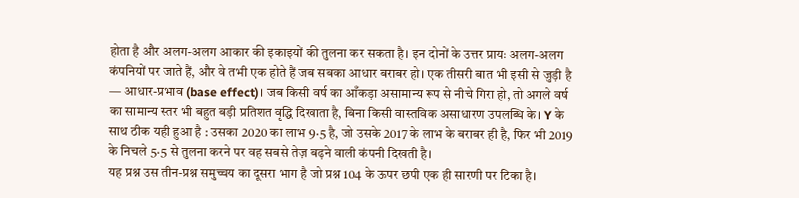होता है और अलग-अलग आकार की इकाइयों की तुलना कर सकता है। इन दोनों के उत्तर प्रायः अलग-अलग कंपनियों पर जाते हैं, और वे तभी एक होते हैं जब सबका आधार बराबर हो। एक तीसरी बात भी इसी से जुड़ी है — आधार-प्रभाव (base effect)। जब किसी वर्ष का आँकड़ा असामान्य रूप से नीचे गिरा हो, तो अगले वर्ष का सामान्य स्तर भी बहुत बड़ी प्रतिशत वृद्धि दिखाता है, बिना किसी वास्तविक असाधारण उपलब्धि के। Y के साथ ठीक यही हुआ है : उसका 2020 का लाभ 9·5 है, जो उसके 2017 के लाभ के बराबर ही है, फिर भी 2019 के निचले 5·5 से तुलना करने पर वह सबसे तेज़ बढ़ने वाली कंपनी दिखती है।
यह प्रश्न उस तीन-प्रश्न समुच्चय का दूसरा भाग है जो प्रश्न 104 के ऊपर छपी एक ही सारणी पर टिका है।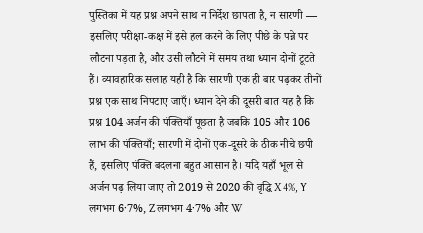पुस्तिका में यह प्रश्न अपने साथ न निर्देश छापता है, न सारणी — इसलिए परीक्षा-कक्ष में इसे हल करने के लिए पीछे के पन्ने पर लौटना पड़ता है, और उसी लौटने में समय तथा ध्यान दोनों टूटते हैं। व्यावहारिक सलाह यही है कि सारणी एक ही बार पढ़कर तीनों प्रश्न एक साथ निपटाए जाएँ। ध्यान देने की दूसरी बात यह है कि प्रश्न 104 अर्जन की पंक्तियाँ पूछता है जबकि 105 और 106 लाभ की पंक्तियाँ; सारणी में दोनों एक-दूसरे के ठीक नीचे छपी हैं, इसलिए पंक्ति बदलना बहुत आसान है। यदि यहाँ भूल से अर्जन पढ़ लिया जाए तो 2019 से 2020 की वृद्धि X 4%, Y लगभग 6·7%, Z लगभग 4·7% और W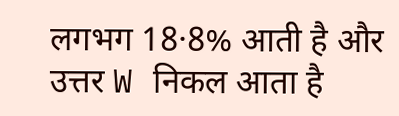लगभग 18·8% आती है और उत्तर W निकल आता है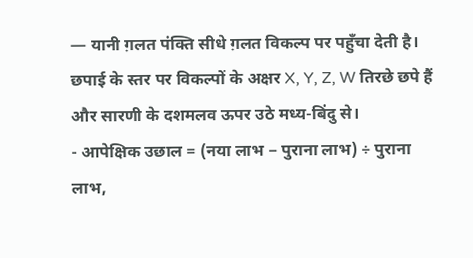— यानी ग़लत पंक्ति सीधे ग़लत विकल्प पर पहुँचा देती है। छपाई के स्तर पर विकल्पों के अक्षर X, Y, Z, W तिरछे छपे हैं और सारणी के दशमलव ऊपर उठे मध्य-बिंदु से।
- आपेक्षिक उछाल = (नया लाभ − पुराना लाभ) ÷ पुराना लाभ,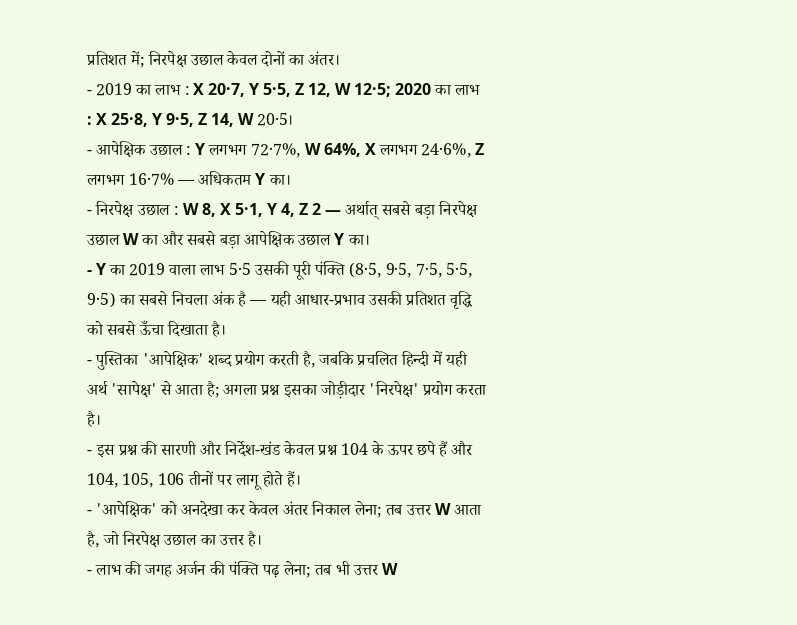प्रतिशत में; निरपेक्ष उछाल केवल दोनों का अंतर।
- 2019 का लाभ : X 20·7, Y 5·5, Z 12, W 12·5; 2020 का लाभ : X 25·8, Y 9·5, Z 14, W 20·5।
- आपेक्षिक उछाल : Y लगभग 72·7%, W 64%, X लगभग 24·6%, Z लगभग 16·7% — अधिकतम Y का।
- निरपेक्ष उछाल : W 8, X 5·1, Y 4, Z 2 — अर्थात् सबसे बड़ा निरपेक्ष उछाल W का और सबसे बड़ा आपेक्षिक उछाल Y का।
- Y का 2019 वाला लाभ 5·5 उसकी पूरी पंक्ति (8·5, 9·5, 7·5, 5·5, 9·5) का सबसे निचला अंक है — यही आधार-प्रभाव उसकी प्रतिशत वृद्धि को सबसे ऊँचा दिखाता है।
- पुस्तिका 'आपेक्षिक' शब्द प्रयोग करती है, जबकि प्रचलित हिन्दी में यही अर्थ 'सापेक्ष' से आता है; अगला प्रश्न इसका जोड़ीदार 'निरपेक्ष' प्रयोग करता है।
- इस प्रश्न की सारणी और निर्देश-खंड केवल प्रश्न 104 के ऊपर छपे हैं और 104, 105, 106 तीनों पर लागू होते हैं।
- 'आपेक्षिक' को अनदेखा कर केवल अंतर निकाल लेना; तब उत्तर W आता है, जो निरपेक्ष उछाल का उत्तर है।
- लाभ की जगह अर्जन की पंक्ति पढ़ लेना; तब भी उत्तर W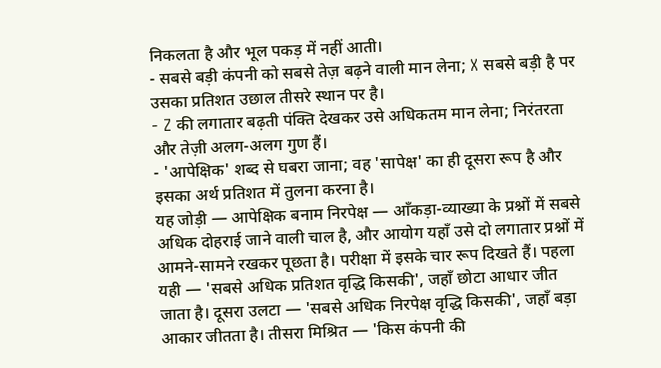निकलता है और भूल पकड़ में नहीं आती।
- सबसे बड़ी कंपनी को सबसे तेज़ बढ़ने वाली मान लेना; X सबसे बड़ी है पर उसका प्रतिशत उछाल तीसरे स्थान पर है।
- Z की लगातार बढ़ती पंक्ति देखकर उसे अधिकतम मान लेना; निरंतरता और तेज़ी अलग-अलग गुण हैं।
- 'आपेक्षिक' शब्द से घबरा जाना; वह 'सापेक्ष' का ही दूसरा रूप है और इसका अर्थ प्रतिशत में तुलना करना है।
यह जोड़ी — आपेक्षिक बनाम निरपेक्ष — आँकड़ा-व्याख्या के प्रश्नों में सबसे अधिक दोहराई जाने वाली चाल है, और आयोग यहाँ उसे दो लगातार प्रश्नों में आमने-सामने रखकर पूछता है। परीक्षा में इसके चार रूप दिखते हैं। पहला यही — 'सबसे अधिक प्रतिशत वृद्धि किसकी', जहाँ छोटा आधार जीत जाता है। दूसरा उलटा — 'सबसे अधिक निरपेक्ष वृद्धि किसकी', जहाँ बड़ा आकार जीतता है। तीसरा मिश्रित — 'किस कंपनी की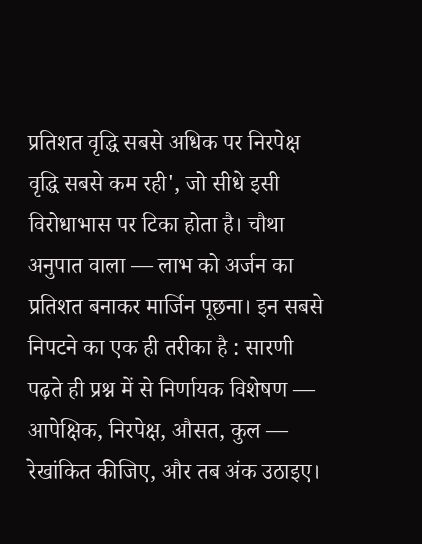प्रतिशत वृद्धि सबसे अधिक पर निरपेक्ष वृद्धि सबसे कम रही', जो सीधे इसी विरोधाभास पर टिका होता है। चौथा अनुपात वाला — लाभ को अर्जन का प्रतिशत बनाकर मार्जिन पूछना। इन सबसे निपटने का एक ही तरीका है : सारणी पढ़ते ही प्रश्न में से निर्णायक विशेषण — आपेक्षिक, निरपेक्ष, औसत, कुल — रेखांकित कीजिए, और तब अंक उठाइए।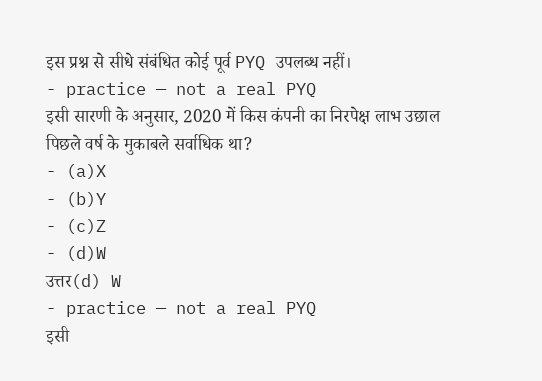इस प्रश्न से सीधे संबंधित कोई पूर्व PYQ उपलब्ध नहीं।
- practice — not a real PYQ
इसी सारणी के अनुसार, 2020 में किस कंपनी का निरपेक्ष लाभ उछाल पिछले वर्ष के मुकाबले सर्वाधिक था?
- (a)X
- (b)Y
- (c)Z
- (d)W
उत्तर(d) W
- practice — not a real PYQ
इसी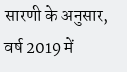सारणी के अनुसार, वर्ष 2019 में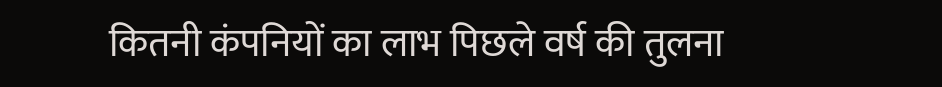कितनी कंपनियों का लाभ पिछले वर्ष की तुलना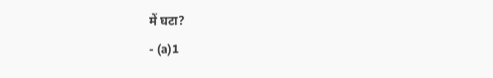में घटा?
- (a)1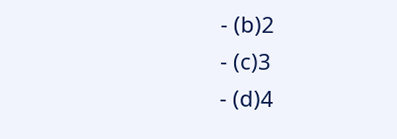- (b)2
- (c)3
- (d)4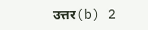उत्तर(b) 2